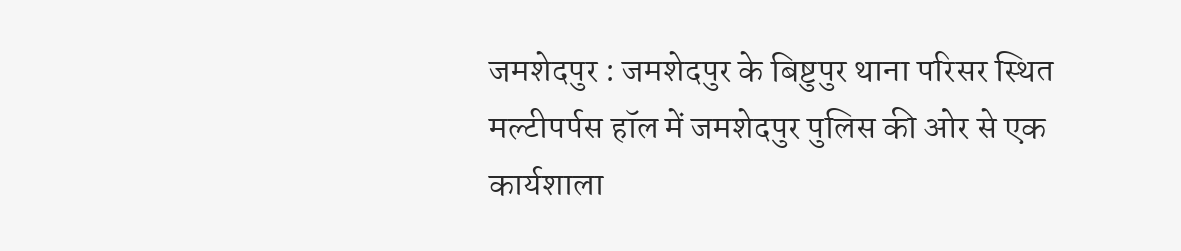जमशेदपुर : जमशेदपुर के बिष्टुपुर थाना परिसर स्थित मल्टीपर्पस हॉल में जमशेदपुर पुलिस की ओर से एक कार्यशाला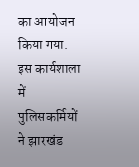का आयोजन किया गया. इस कार्यशाला में पुलिसकर्मियों ने झारखंड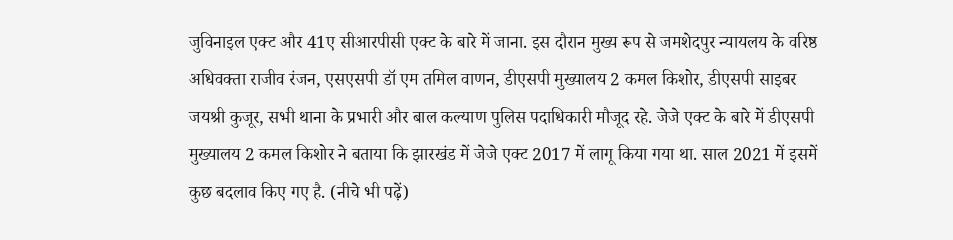जुविनाइल एक्ट और 41ए सीआरपीसी एक्ट के बारे में जाना. इस दौरान मुख्य रूप से जमशेदपुर न्यायलय के वरिष्ठ अधिवक्ता राजीव रंजन, एसएसपी डॉ एम तमिल वाणन, डीएसपी मुख्यालय 2 कमल किशोर, डीएसपी साइबर जयश्री कुजूर, सभी थाना के प्रभारी और बाल कल्याण पुलिस पदाधिकारी मौजूद रहे. जेजे एक्ट के बारे में डीएसपी मुख्यालय 2 कमल किशोर ने बताया कि झारखंड में जेजे एक्ट 2017 में लागू किया गया था. साल 2021 में इसमें कुछ बदलाव किए गए है. (नीचे भी पढ़ें)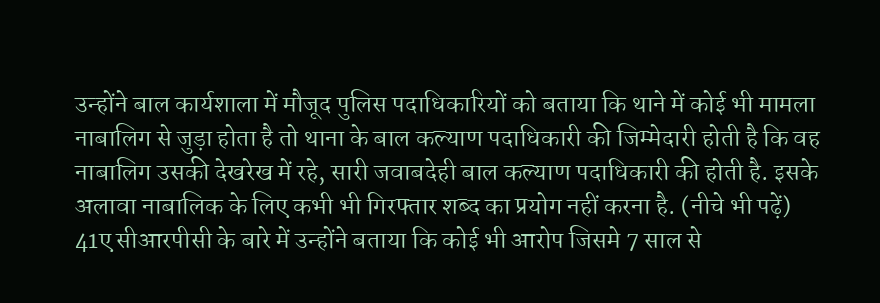उन्होंने बाल कार्यशाला में मौजूद पुलिस पदाधिकारियों को बताया कि थाने में कोई भी मामला नाबालिग से जुड़ा होता है तो थाना के बाल कल्याण पदाधिकारी की जिम्मेदारी होती है कि वह नाबालिग उसकी देखरेख में रहे, सारी जवाबदेही बाल कल्याण पदाधिकारी की होती है. इसके अलावा नाबालिक के लिए कभी भी गिरफ्तार शब्द का प्रयोग नहीं करना है. (नीचे भी पढ़ें)
41ए सीआरपीसी के बारे में उन्होंने बताया कि कोई भी आरोप जिसमे 7 साल से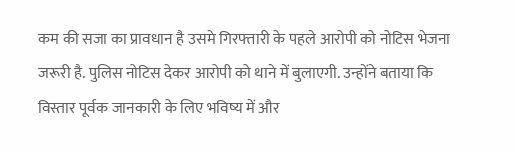कम की सजा का प्रावधान है उसमे गिरफ्तारी के पहले आरोपी को नोटिस भेजना जरूरी है. पुलिस नोटिस देकर आरोपी को थाने में बुलाएगी. उन्होंने बताया कि विस्तार पूर्वक जानकारी के लिए भविष्य में और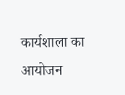कार्यशाला का आयोजन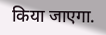किया जाएगा.